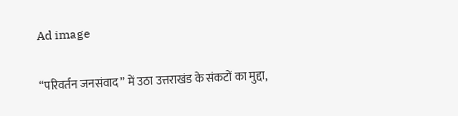Ad image

“परिवर्तन जनसंवाद” में उठा उत्तराखंड के संकटों का मुद्दा,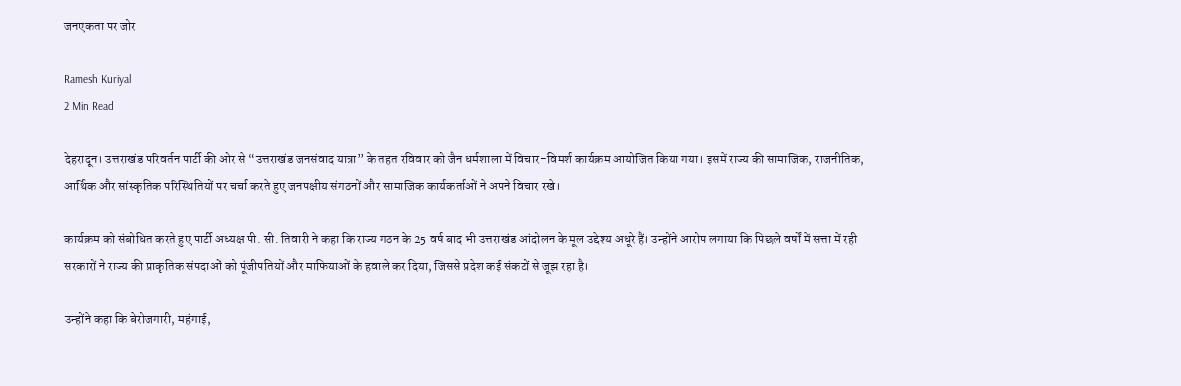जनएकता पर जोर

Ramesh Kuriyal
2 Min Read

देहरादून। उत्तराखंड परिवर्तन पार्टी की ओर से “उत्तराखंड जनसंवाद यात्रा” के तहत रविवार को जैन धर्मशाला में विचार-विमर्श कार्यक्रम आयोजित किया गया। इसमें राज्य की सामाजिक, राजनीतिक, आर्थिक और सांस्कृतिक परिस्थितियों पर चर्चा करते हुए जनपक्षीय संगठनों और सामाजिक कार्यकर्ताओं ने अपने विचार रखे।

कार्यक्रम को संबोधित करते हुए पार्टी अध्यक्ष पी. सी. तिवारी ने कहा कि राज्य गठन के 25 वर्ष बाद भी उत्तराखंड आंदोलन के मूल उद्देश्य अधूरे हैं। उन्होंने आरोप लगाया कि पिछले वर्षों में सत्ता में रही सरकारों ने राज्य की प्राकृतिक संपदाओं को पूंजीपतियों और माफियाओं के हवाले कर दिया, जिससे प्रदेश कई संकटों से जूझ रहा है।

उन्होंने कहा कि बेरोजगारी, महंगाई,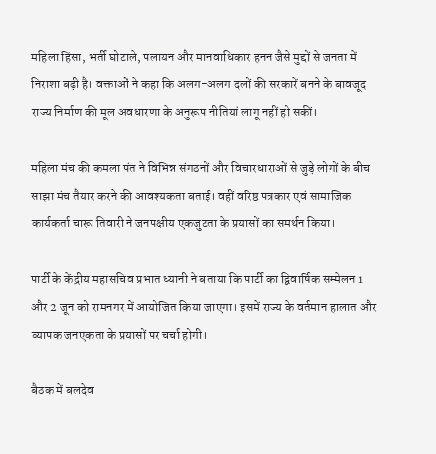महिला हिंसा, भर्ती घोटाले, पलायन और मानवाधिकार हनन जैसे मुद्दों से जनता में निराशा बढ़ी है। वक्ताओं ने कहा कि अलग-अलग दलों की सरकारें बनने के बावजूद राज्य निर्माण की मूल अवधारणा के अनुरूप नीतियां लागू नहीं हो सकीं।

महिला मंच की कमला पंत ने विभिन्न संगठनों और विचारधाराओं से जुड़े लोगों के बीच साझा मंच तैयार करने की आवश्यकता बताई। वहीं वरिष्ठ पत्रकार एवं सामाजिक कार्यकर्ता चारू तिवारी ने जनपक्षीय एकजुटता के प्रयासों का समर्थन किया।

पार्टी के केंद्रीय महासचिव प्रभात ध्यानी ने बताया कि पार्टी का द्विवार्षिक सम्मेलन 1 और 2 जून को रामनगर में आयोजित किया जाएगा। इसमें राज्य के वर्तमान हालात और व्यापक जनएकता के प्रयासों पर चर्चा होगी।

बैठक में बलदेव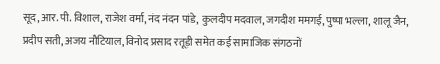सूद, आर. पी. विशाल, राजेश वर्मा, नंद नंदन पांडे, कुलदीप मदवाल, जगदीश ममगई, पुष्पा भल्ला, शालू जैन, प्रदीप सती, अजय नौटियाल, विनोद प्रसाद रतूड़ी समेत कई सामाजिक संगठनों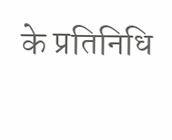के प्रतिनिधि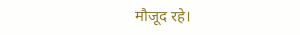मौजूद रहे।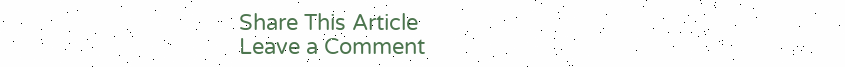Share This Article
Leave a Comment